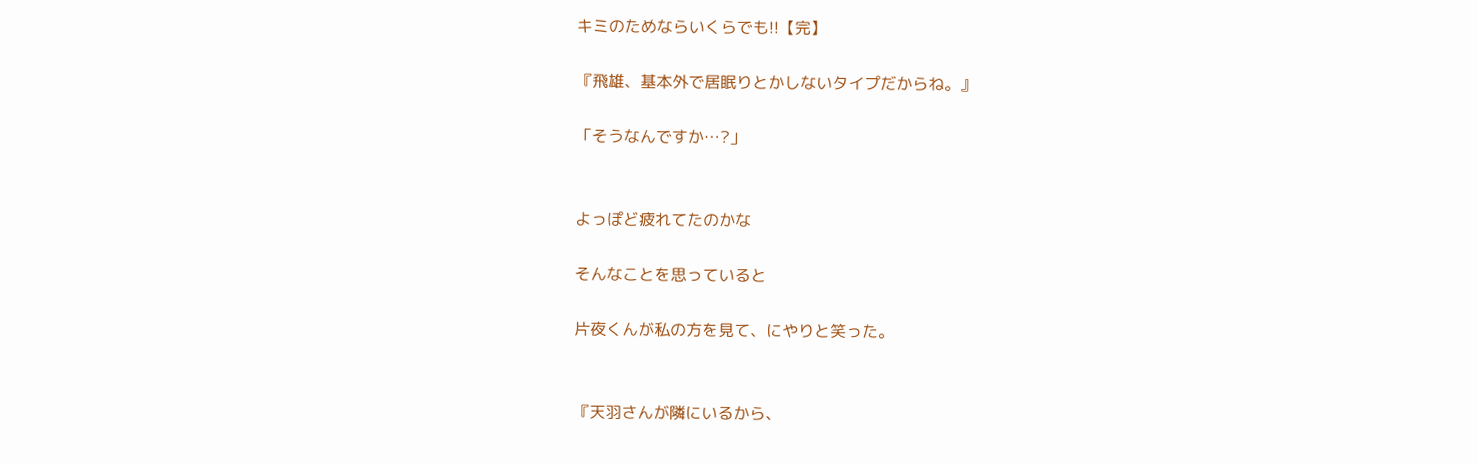キミのためならいくらでも!!【完】

『飛雄、基本外で居眠りとかしないタイプだからね。』

「そうなんですか…?」


よっぽど疲れてたのかな

そんなことを思っていると

片夜くんが私の方を見て、にやりと笑った。


『天羽さんが隣にいるから、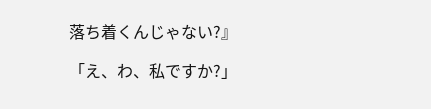落ち着くんじゃない?』

「え、わ、私ですか?」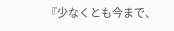『少なくとも今まで、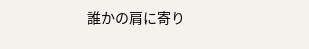誰かの肩に寄り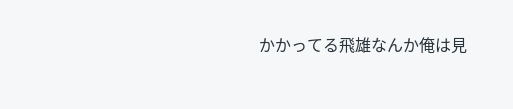かかってる飛雄なんか俺は見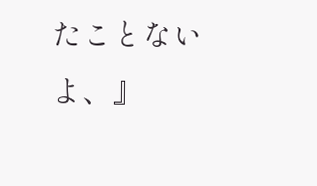たことないよ、』